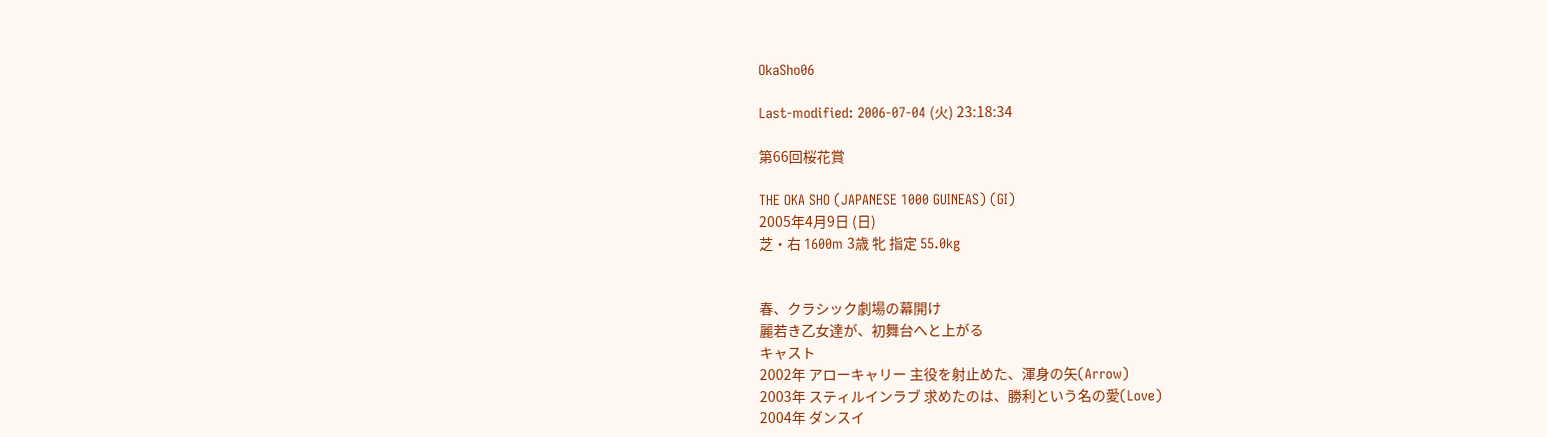OkaSho06

Last-modified: 2006-07-04 (火) 23:18:34

第66回桜花賞

THE OKA SHO (JAPANESE 1000 GUINEAS) (GI)
2005年4月9日 (日)
芝・右 1600m 3歳 牝 指定 55.0kg


春、クラシック劇場の幕開け
麗若き乙女達が、初舞台へと上がる
キャスト
2002年 アローキャリー 主役を射止めた、渾身の矢(Arrow)
2003年 スティルインラブ 求めたのは、勝利という名の愛(Love)
2004年 ダンスイ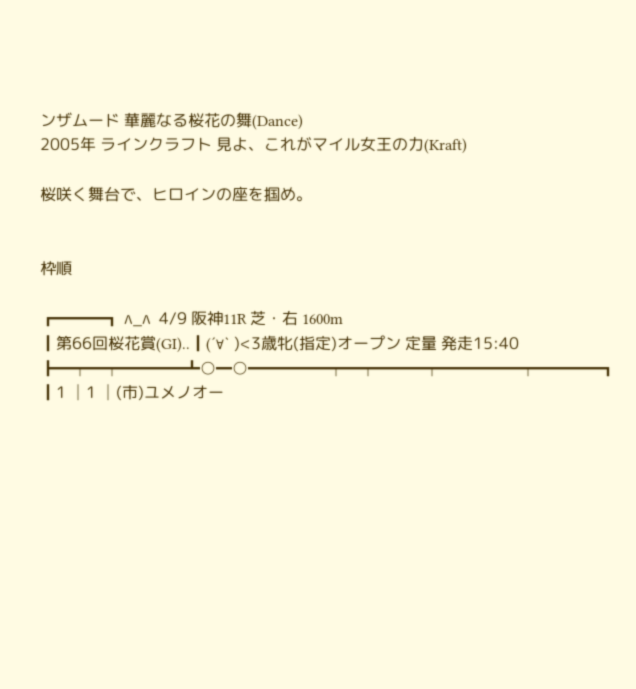ンザムード 華麗なる桜花の舞(Dance)
2005年 ラインクラフト 見よ、これがマイル女王の力(Kraft)

桜咲く舞台で、ヒロインの座を掴め。


枠順

┏━━━┓ ∧_∧  4/9 阪神11R 芝・右 1600m
┃第66回桜花賞(GI)..┃(´∀` )<3歳牝(指定)オープン 定量 発走15:40
┣━┯━┯━━━━┻○━○━━━━━┯━┯━━━┯━━━━━┯━━━━┓
┃1 │1 │(市)ユメノオー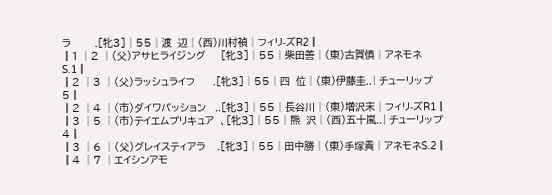ラ        .[牝3]│55│渡  辺│(西)川村禎│フィリ-ズR2┃
┃1 │2 │(父)アサヒライジング     [牝3]│55│柴田善│(東)古賀慎│アネモネS.1┃
┃2 │3 │(父)ラッシュライフ      .[牝3]│55│四  位│(東)伊藤圭..| チューリップ5┃
┃2 │4 │(市)ダイワパッション   ..[牝3]│55│長谷川│(東)増沢末│フィリ-ズR1┃
┃3 │5 │(市)テイエムプリキュア  、[牝3]│55│熊  沢│(西)五十嵐..| チューリップ4┃
┃3 │6 │(父)グレイスティアラ    .[牝3]│55│田中勝│(東)手塚貴│アネモネS.2┃
┃4 │7 │エイシンアモ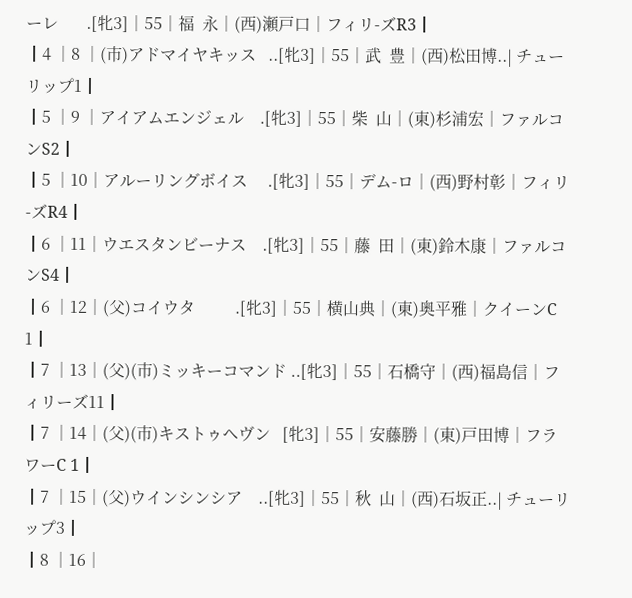ーレ       .[牝3]│55│福  永│(西)瀬戸口│フィリ-ズR3┃
┃4 │8 │(市)アドマイヤキッス   ..[牝3]│55│武  豊│(西)松田博..| チューリップ1┃
┃5 │9 │アイアムエンジェル    .[牝3]│55│柴  山│(東)杉浦宏│ファルコンS2┃
┃5 │10│アルーリングボイス     .[牝3]│55│デム-ロ│(西)野村彰│フィリ-ズR4┃
┃6 │11│ウエスタンビーナス    .[牝3]│55│藤  田│(東)鈴木康│ファルコンS4┃
┃6 │12│(父)コイウタ          .[牝3]│55│横山典│(東)奥平雅│クイーンC 1┃
┃7 │13│(父)(市)ミッキーコマンド ..[牝3]│55│石橋守│(西)福島信│フィリーズ11┃
┃7 │14│(父)(市)キストゥヘヴン   [牝3]│55│安藤勝│(東)戸田博│フラワーC 1┃
┃7 │15│(父)ウインシンシア    ..[牝3]│55│秋  山│(西)石坂正..| チューリップ3┃
┃8 │16│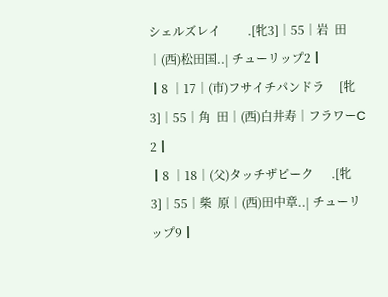シェルズレイ         .[牝3]│55│岩  田│(西)松田国..| チューリップ2┃
┃8 │17│(市)フサイチパンドラ     [牝3]│55│角  田│(西)白井寿│フラワーC 2┃
┃8 │18│(父)タッチザピーク      .[牝3]│55│柴  原│(西)田中章..| チューリップ9┃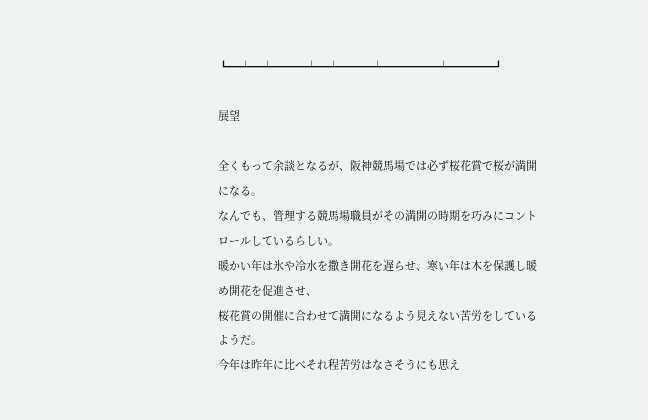┗━┷━┷━━━┷━┷━━━┷━━━━━┷━━━━┛

展望

全くもって余談となるが、阪神競馬場では必ず桜花賞で桜が満開になる。
なんでも、管理する競馬場職員がその満開の時期を巧みにコントロールしているらしい。
暖かい年は氷や冷水を撒き開花を遅らせ、寒い年は木を保護し暖め開花を促進させ、
桜花賞の開催に合わせて満開になるよう見えない苦労をしているようだ。
今年は昨年に比べそれ程苦労はなさそうにも思え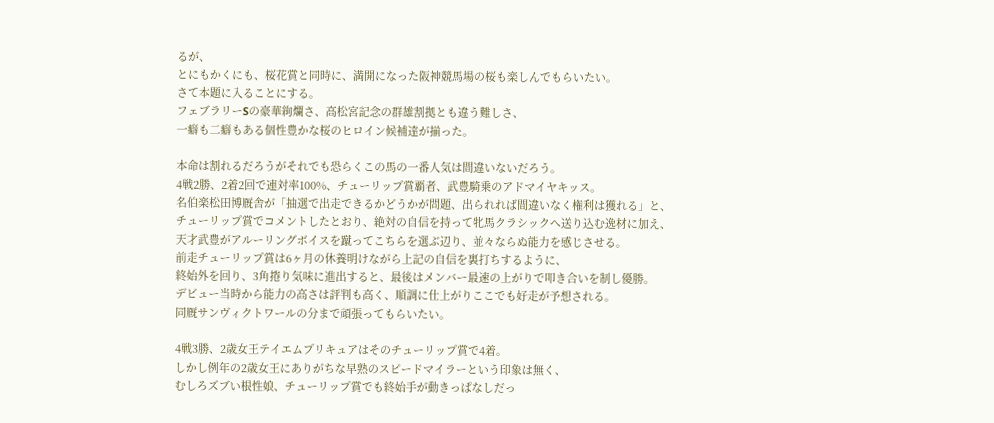るが、
とにもかくにも、桜花賞と同時に、満開になった阪神競馬場の桜も楽しんでもらいたい。
さて本題に入ることにする。
フェブラリーSの豪華絢爛さ、高松宮記念の群雄割拠とも違う難しさ、
一癖も二癖もある個性豊かな桜のヒロイン候補達が揃った。

本命は割れるだろうがそれでも恐らくこの馬の一番人気は間違いないだろう。
4戦2勝、2着2回で連対率100%、チューリップ賞覇者、武豊騎乗のアドマイヤキッス。
名伯楽松田博厩舎が「抽選で出走できるかどうかが問題、出られれば間違いなく権利は獲れる」と、
チューリップ賞でコメントしたとおり、絶対の自信を持って牝馬クラシックへ送り込む逸材に加え、
天才武豊がアルーリングボイスを蹴ってこちらを選ぶ辺り、並々ならぬ能力を感じさせる。
前走チューリップ賞は6ヶ月の休養明けながら上記の自信を裏打ちするように、
終始外を回り、3角捲り気味に進出すると、最後はメンバー最速の上がりで叩き合いを制し優勝。
デビュー当時から能力の高さは評判も高く、順調に仕上がりここでも好走が予想される。
同厩サンヴィクトワールの分まで頑張ってもらいたい。

4戦3勝、2歳女王テイエムプリキュアはそのチューリップ賞で4着。
しかし例年の2歳女王にありがちな早熟のスピードマイラーという印象は無く、
むしろズブい根性娘、チューリップ賞でも終始手が動きっぱなしだっ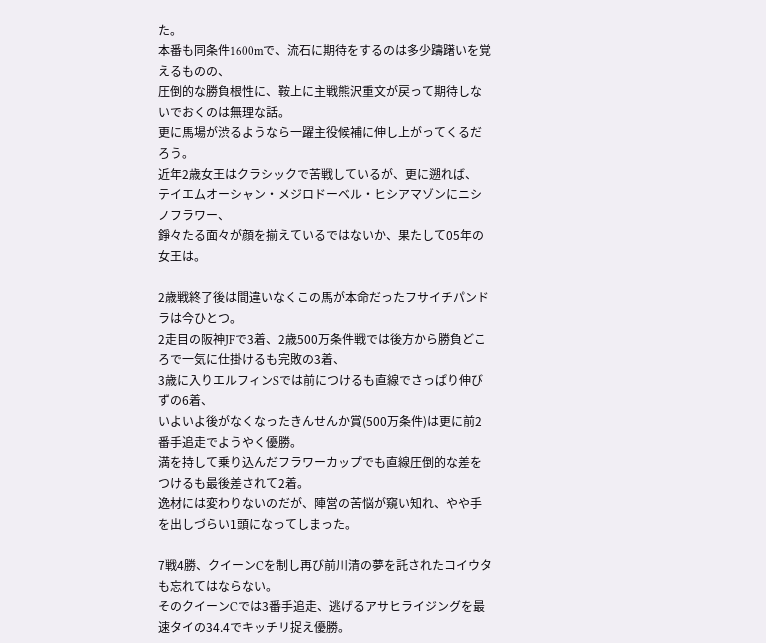た。
本番も同条件1600mで、流石に期待をするのは多少躊躇いを覚えるものの、
圧倒的な勝負根性に、鞍上に主戦熊沢重文が戻って期待しないでおくのは無理な話。
更に馬場が渋るようなら一躍主役候補に伸し上がってくるだろう。
近年2歳女王はクラシックで苦戦しているが、更に遡れば、
テイエムオーシャン・メジロドーベル・ヒシアマゾンにニシノフラワー、
錚々たる面々が顔を揃えているではないか、果たして05年の女王は。

2歳戦終了後は間違いなくこの馬が本命だったフサイチパンドラは今ひとつ。
2走目の阪神JFで3着、2歳500万条件戦では後方から勝負どころで一気に仕掛けるも完敗の3着、
3歳に入りエルフィンSでは前につけるも直線でさっぱり伸びずの6着、
いよいよ後がなくなったきんせんか賞(500万条件)は更に前2番手追走でようやく優勝。
満を持して乗り込んだフラワーカップでも直線圧倒的な差をつけるも最後差されて2着。
逸材には変わりないのだが、陣営の苦悩が窺い知れ、やや手を出しづらい1頭になってしまった。

7戦4勝、クイーンCを制し再び前川清の夢を託されたコイウタも忘れてはならない。
そのクイーンCでは3番手追走、逃げるアサヒライジングを最速タイの34.4でキッチリ捉え優勝。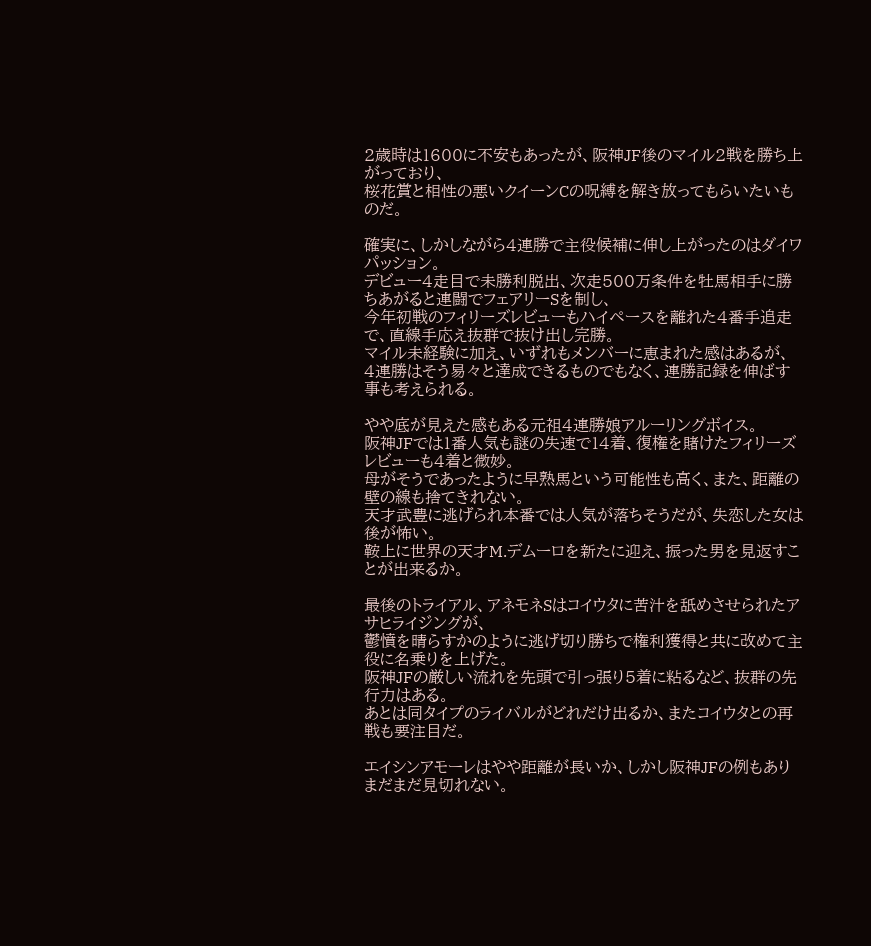2歳時は1600に不安もあったが、阪神JF後のマイル2戦を勝ち上がっており、
桜花賞と相性の悪いクイーンCの呪縛を解き放ってもらいたいものだ。

確実に、しかしながら4連勝で主役候補に伸し上がったのはダイワパッション。
デビュー4走目で未勝利脱出、次走500万条件を牡馬相手に勝ちあがると連闘でフェアリーSを制し、
今年初戦のフィリーズレビューもハイペースを離れた4番手追走で、直線手応え抜群で抜け出し完勝。
マイル未経験に加え、いずれもメンバーに恵まれた感はあるが、
4連勝はそう易々と達成できるものでもなく、連勝記録を伸ばす事も考えられる。

やや底が見えた感もある元祖4連勝娘アルーリングボイス。
阪神JFでは1番人気も謎の失速で14着、復権を賭けたフィリーズレビューも4着と微妙。
母がそうであったように早熟馬という可能性も高く、また、距離の壁の線も捨てきれない。
天才武豊に逃げられ本番では人気が落ちそうだが、失恋した女は後が怖い。
鞍上に世界の天才M.デムーロを新たに迎え、振った男を見返すことが出来るか。

最後のトライアル、アネモネSはコイウタに苦汁を舐めさせられたアサヒライジングが、
鬱憤を晴らすかのように逃げ切り勝ちで権利獲得と共に改めて主役に名乗りを上げた。
阪神JFの厳しい流れを先頭で引っ張り5着に粘るなど、抜群の先行力はある。
あとは同タイプのライバルがどれだけ出るか、またコイウタとの再戦も要注目だ。

エイシンアモーレはやや距離が長いか、しかし阪神JFの例もありまだまだ見切れない。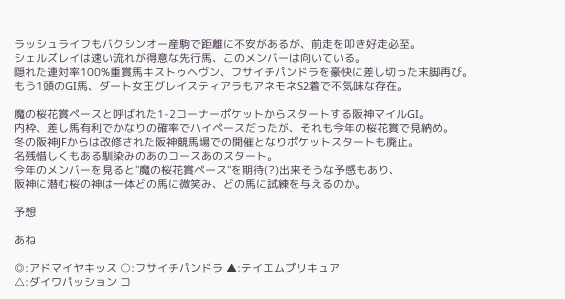ラッシュライフもバクシンオー産駒で距離に不安があるが、前走を叩き好走必至。
シェルズレイは速い流れが得意な先行馬、このメンバーは向いている。
隠れた連対率100%重賞馬キストゥヘヴン、フサイチパンドラを豪快に差し切った末脚再び。
もう1頭のGI馬、ダート女王グレイスティアラもアネモネS2着で不気味な存在。

魔の桜花賞ペースと呼ばれた1-2コーナーポケットからスタートする阪神マイルGI。
内枠、差し馬有利でかなりの確率でハイペースだったが、それも今年の桜花賞で見納め。
冬の阪神JFからは改修された阪神競馬場での開催となりポケットスタートも廃止。
名残惜しくもある馴染みのあのコースあのスタート。
今年のメンバーを見ると"魔の桜花賞ペース"を期待(?)出来そうな予感もあり、
阪神に潜む桜の神は一体どの馬に微笑み、どの馬に試練を与えるのか。

予想

あね

◎:アドマイヤキッス ○:フサイチパンドラ ▲:テイエムプリキュア
△:ダイワパッション コ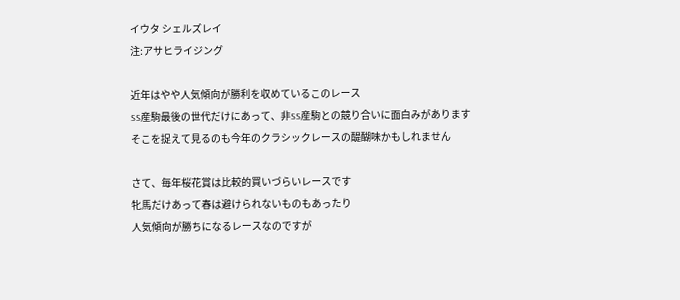イウタ シェルズレイ
注:アサヒライジング

近年はやや人気傾向が勝利を収めているこのレース
SS産駒最後の世代だけにあって、非SS産駒との競り合いに面白みがあります
そこを捉えて見るのも今年のクラシックレースの醍醐味かもしれません

さて、毎年桜花賞は比較的買いづらいレースです
牝馬だけあって春は避けられないものもあったり
人気傾向が勝ちになるレースなのですが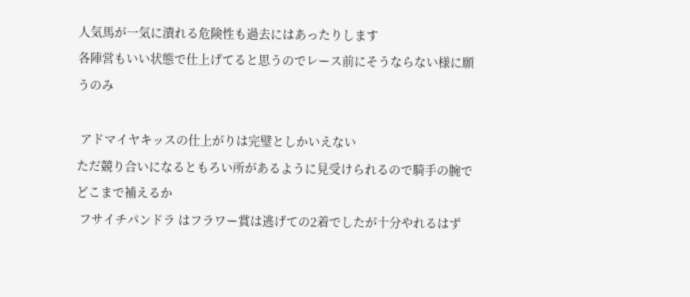人気馬が一気に潰れる危険性も過去にはあったりします
各陣営もいい状態で仕上げてると思うのでレース前にそうならない様に願うのみ

 アドマイヤキッスの仕上がりは完璧としかいえない
ただ競り合いになるともろい所があるように見受けられるので騎手の腕でどこまで補えるか
 フサイチパンドラ はフラワー賞は逃げての2着でしたが十分やれるはず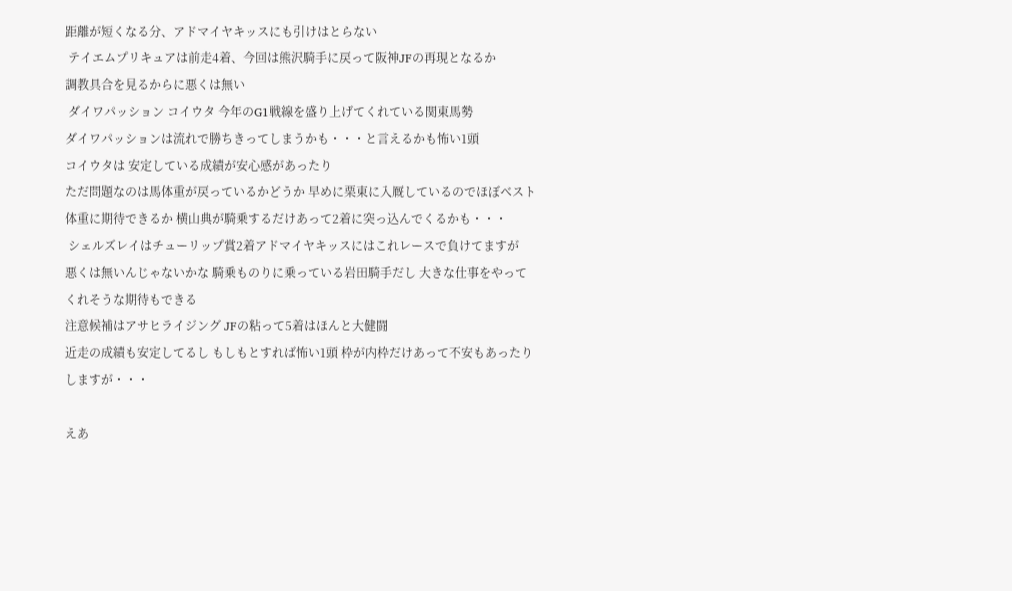距離が短くなる分、アドマイヤキッスにも引けはとらない
 テイエムプリキュアは前走4着、今回は熊沢騎手に戻って阪神JFの再現となるか
調教具合を見るからに悪くは無い
 ダイワパッション コイウタ 今年のG1戦線を盛り上げてくれている関東馬勢
ダイワパッションは流れで勝ちきってしまうかも・・・と言えるかも怖い1頭
コイウタは 安定している成績が安心感があったり
ただ問題なのは馬体重が戻っているかどうか 早めに栗東に入厩しているのでほぼベスト体重に期待できるか 横山典が騎乗するだけあって2着に突っ込んでくるかも・・・
 シェルズレイはチューリップ賞2着アドマイヤキッスにはこれレースで負けてますが
悪くは無いんじゃないかな 騎乗ものりに乗っている岩田騎手だし 大きな仕事をやってくれそうな期待もできる
注意候補はアサヒライジング JFの粘って5着はほんと大健闘
近走の成績も安定してるし もしもとすれば怖い1頭 枠が内枠だけあって不安もあったりしますが・・・

えあ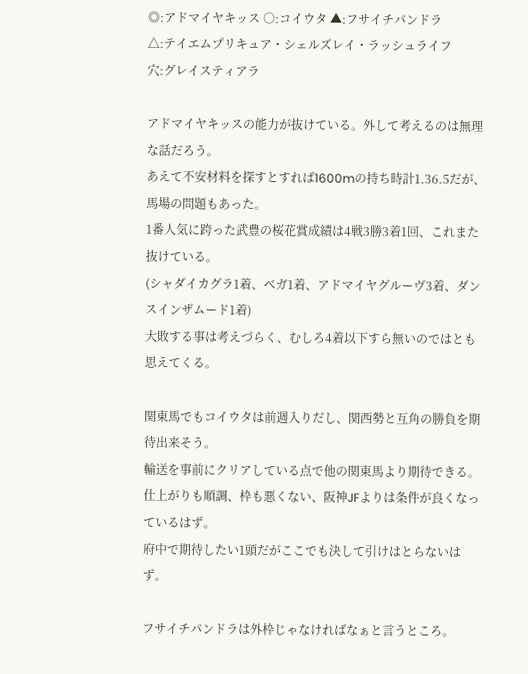◎:アドマイヤキッス ○:コイウタ ▲:フサイチパンドラ
△:テイエムプリキュア・シェルズレイ・ラッシュライフ
穴:グレイスティアラ

アドマイヤキッスの能力が抜けている。外して考えるのは無理な話だろう。
あえて不安材料を探すとすれば1600mの持ち時計1.36.5だが、馬場の問題もあった。
1番人気に跨った武豊の桜花賞成績は4戦3勝3着1回、これまた抜けている。
(シャダイカグラ1着、ベガ1着、アドマイヤグルーヴ3着、ダンスインザムード1着)
大敗する事は考えづらく、むしろ4着以下すら無いのではとも思えてくる。

関東馬でもコイウタは前週入りだし、関西勢と互角の勝負を期待出来そう。
輸送を事前にクリアしている点で他の関東馬より期待できる。
仕上がりも順調、枠も悪くない、阪神JFよりは条件が良くなっているはず。
府中で期待したい1頭だがここでも決して引けはとらないはず。

フサイチパンドラは外枠じゃなければなぁと言うところ。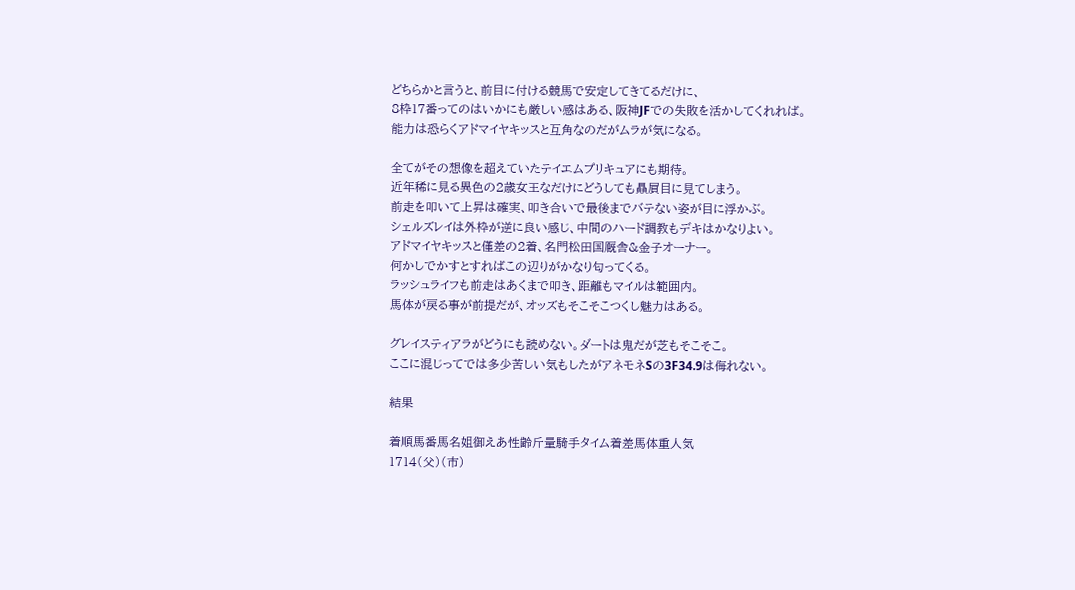どちらかと言うと、前目に付ける競馬で安定してきてるだけに、
8枠17番ってのはいかにも厳しい感はある、阪神JFでの失敗を活かしてくれれば。
能力は恐らくアドマイヤキッスと互角なのだがムラが気になる。

全てがその想像を超えていたテイエムプリキュアにも期待。
近年稀に見る異色の2歳女王なだけにどうしても贔屓目に見てしまう。
前走を叩いて上昇は確実、叩き合いで最後までバテない姿が目に浮かぶ。
シェルズレイは外枠が逆に良い感じ、中間のハード調教もデキはかなりよい。
アドマイヤキッスと僅差の2着、名門松田国厩舎&金子オーナー。
何かしでかすとすればこの辺りがかなり匂ってくる。
ラッシュライフも前走はあくまで叩き、距離もマイルは範囲内。
馬体が戻る事が前提だが、オッズもそこそこつくし魅力はある。

グレイスティアラがどうにも読めない。ダートは鬼だが芝もそこそこ。
ここに混じってでは多少苦しい気もしたがアネモネSの3F34.9は侮れない。

結果

着順馬番馬名姐御えあ性齢斤量騎手タイム着差馬体重人気
1714(父)(市)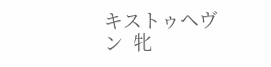キストゥヘヴン  牝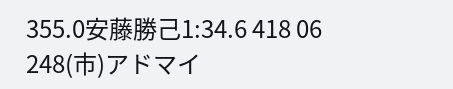355.0安藤勝己1:34.6 418 06
248(市)アドマイ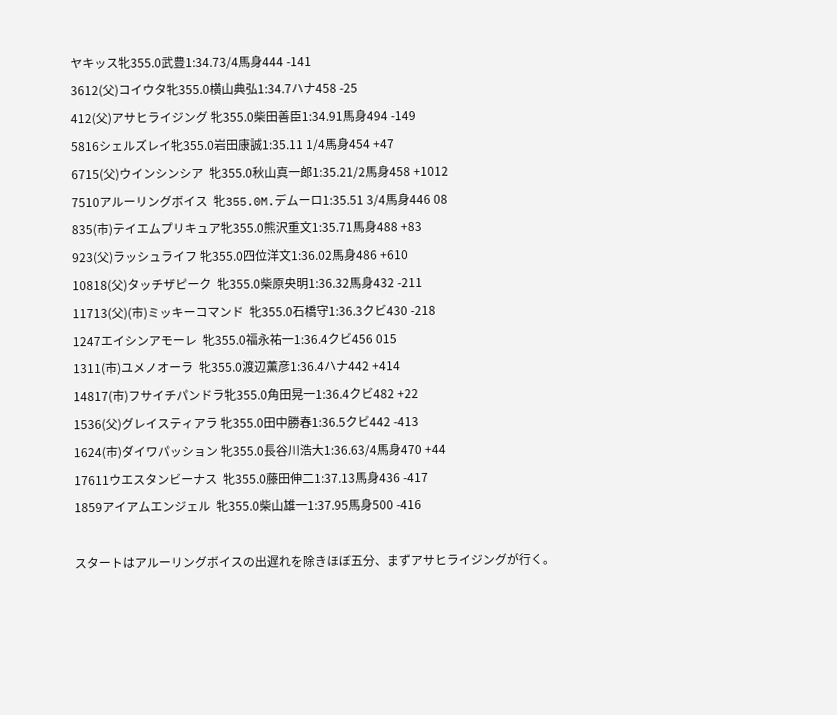ヤキッス牝355.0武豊1:34.73/4馬身444 -141
3612(父)コイウタ牝355.0横山典弘1:34.7ハナ458 -25
412(父)アサヒライジング 牝355.0柴田善臣1:34.91馬身494 -149
5816シェルズレイ牝355.0岩田康誠1:35.11 1/4馬身454 +47
6715(父)ウインシンシア  牝355.0秋山真一郎1:35.21/2馬身458 +1012
7510アルーリングボイス  牝355.0M.デムーロ1:35.51 3/4馬身446 08
835(市)テイエムプリキュア牝355.0熊沢重文1:35.71馬身488 +83
923(父)ラッシュライフ 牝355.0四位洋文1:36.02馬身486 +610
10818(父)タッチザピーク  牝355.0柴原央明1:36.32馬身432 -211
11713(父)(市)ミッキーコマンド  牝355.0石橋守1:36.3クビ430 -218
1247エイシンアモーレ  牝355.0福永祐一1:36.4クビ456 015
1311(市)ユメノオーラ  牝355.0渡辺薫彦1:36.4ハナ442 +414
14817(市)フサイチパンドラ牝355.0角田晃一1:36.4クビ482 +22
1536(父)グレイスティアラ 牝355.0田中勝春1:36.5クビ442 -413
1624(市)ダイワパッション 牝355.0長谷川浩大1:36.63/4馬身470 +44
17611ウエスタンビーナス  牝355.0藤田伸二1:37.13馬身436 -417
1859アイアムエンジェル  牝355.0柴山雄一1:37.95馬身500 -416

スタートはアルーリングボイスの出遅れを除きほぼ五分、まずアサヒライジングが行く。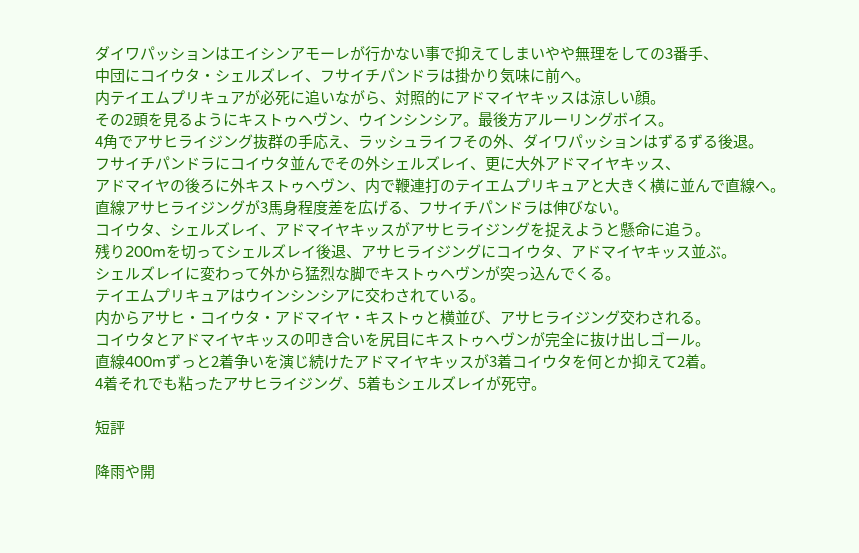ダイワパッションはエイシンアモーレが行かない事で抑えてしまいやや無理をしての3番手、
中団にコイウタ・シェルズレイ、フサイチパンドラは掛かり気味に前へ。
内テイエムプリキュアが必死に追いながら、対照的にアドマイヤキッスは涼しい顔。
その2頭を見るようにキストゥヘヴン、ウインシンシア。最後方アルーリングボイス。
4角でアサヒライジング抜群の手応え、ラッシュライフその外、ダイワパッションはずるずる後退。
フサイチパンドラにコイウタ並んでその外シェルズレイ、更に大外アドマイヤキッス、
アドマイヤの後ろに外キストゥヘヴン、内で鞭連打のテイエムプリキュアと大きく横に並んで直線へ。
直線アサヒライジングが3馬身程度差を広げる、フサイチパンドラは伸びない。
コイウタ、シェルズレイ、アドマイヤキッスがアサヒライジングを捉えようと懸命に追う。
残り200mを切ってシェルズレイ後退、アサヒライジングにコイウタ、アドマイヤキッス並ぶ。
シェルズレイに変わって外から猛烈な脚でキストゥヘヴンが突っ込んでくる。
テイエムプリキュアはウインシンシアに交わされている。
内からアサヒ・コイウタ・アドマイヤ・キストゥと横並び、アサヒライジング交わされる。
コイウタとアドマイヤキッスの叩き合いを尻目にキストゥヘヴンが完全に抜け出しゴール。
直線400mずっと2着争いを演じ続けたアドマイヤキッスが3着コイウタを何とか抑えて2着。
4着それでも粘ったアサヒライジング、5着もシェルズレイが死守。

短評

降雨や開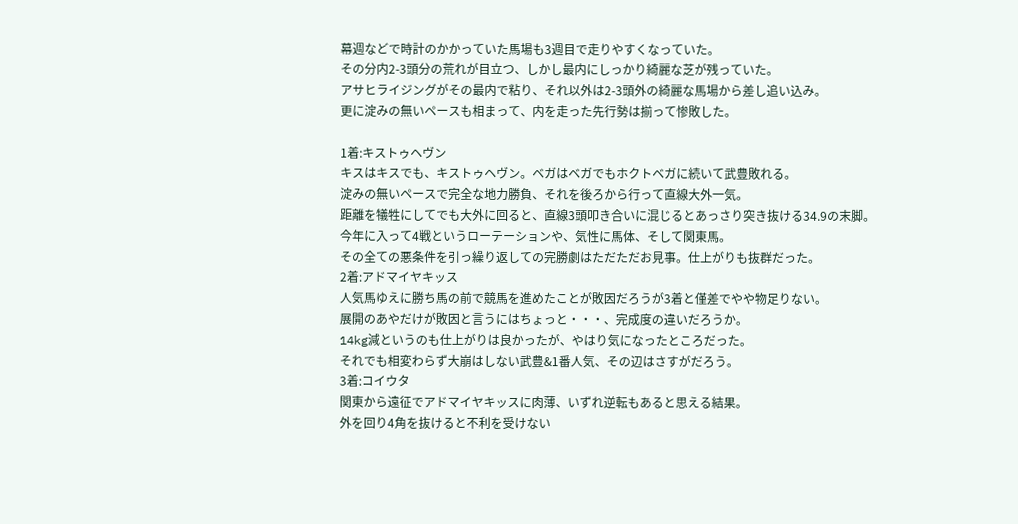幕週などで時計のかかっていた馬場も3週目で走りやすくなっていた。
その分内2-3頭分の荒れが目立つ、しかし最内にしっかり綺麗な芝が残っていた。
アサヒライジングがその最内で粘り、それ以外は2-3頭外の綺麗な馬場から差し追い込み。
更に淀みの無いペースも相まって、内を走った先行勢は揃って惨敗した。

1着:キストゥヘヴン
キスはキスでも、キストゥヘヴン。ベガはベガでもホクトベガに続いて武豊敗れる。
淀みの無いペースで完全な地力勝負、それを後ろから行って直線大外一気。
距離を犠牲にしてでも大外に回ると、直線3頭叩き合いに混じるとあっさり突き抜ける34.9の末脚。
今年に入って4戦というローテーションや、気性に馬体、そして関東馬。
その全ての悪条件を引っ繰り返しての完勝劇はただただお見事。仕上がりも抜群だった。
2着:アドマイヤキッス
人気馬ゆえに勝ち馬の前で競馬を進めたことが敗因だろうが3着と僅差でやや物足りない。
展開のあやだけが敗因と言うにはちょっと・・・、完成度の違いだろうか。
14kg減というのも仕上がりは良かったが、やはり気になったところだった。
それでも相変わらず大崩はしない武豊&1番人気、その辺はさすがだろう。
3着:コイウタ
関東から遠征でアドマイヤキッスに肉薄、いずれ逆転もあると思える結果。
外を回り4角を抜けると不利を受けない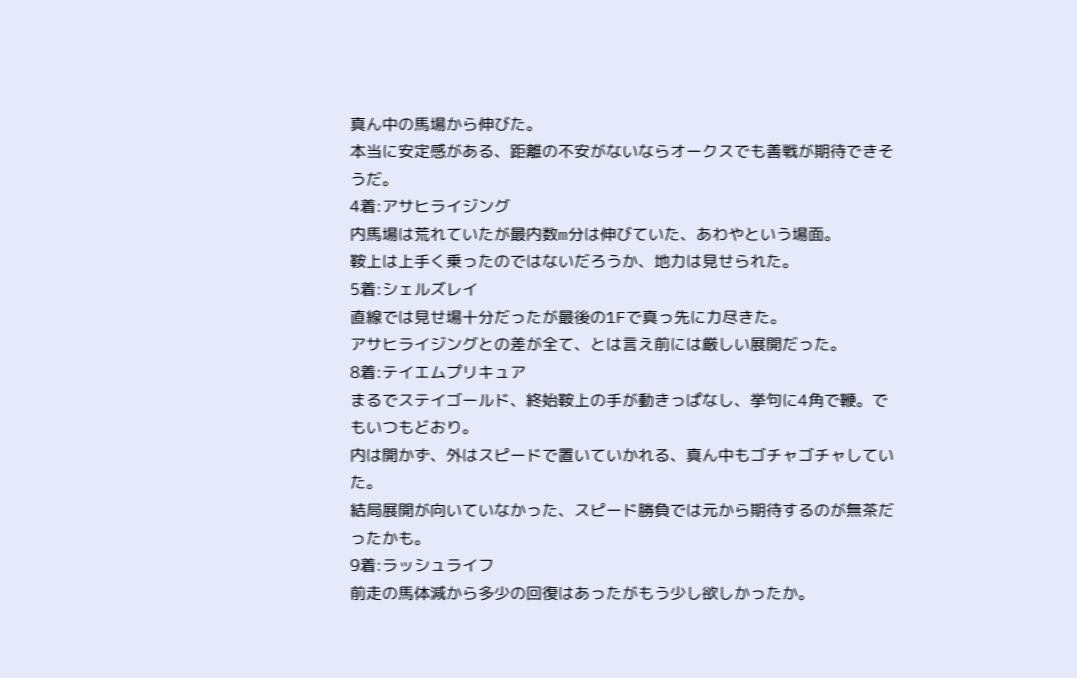真ん中の馬場から伸びた。
本当に安定感がある、距離の不安がないならオークスでも善戦が期待できそうだ。
4着:アサヒライジング
内馬場は荒れていたが最内数m分は伸びていた、あわやという場面。
鞍上は上手く乗ったのではないだろうか、地力は見せられた。
5着:シェルズレイ
直線では見せ場十分だったが最後の1Fで真っ先に力尽きた。
アサヒライジングとの差が全て、とは言え前には厳しい展開だった。
8着:テイエムプリキュア
まるでステイゴールド、終始鞍上の手が動きっぱなし、挙句に4角で鞭。でもいつもどおり。
内は開かず、外はスピードで置いていかれる、真ん中もゴチャゴチャしていた。
結局展開が向いていなかった、スピード勝負では元から期待するのが無茶だったかも。
9着:ラッシュライフ
前走の馬体減から多少の回復はあったがもう少し欲しかったか。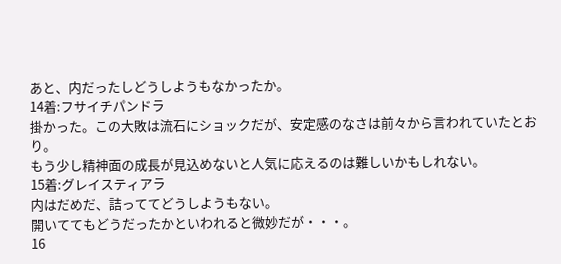あと、内だったしどうしようもなかったか。
14着:フサイチパンドラ
掛かった。この大敗は流石にショックだが、安定感のなさは前々から言われていたとおり。
もう少し精神面の成長が見込めないと人気に応えるのは難しいかもしれない。
15着:グレイスティアラ
内はだめだ、詰っててどうしようもない。
開いててもどうだったかといわれると微妙だが・・・。
16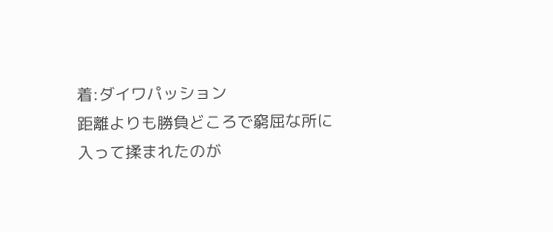着:ダイワパッション
距離よりも勝負どころで窮屈な所に入って揉まれたのが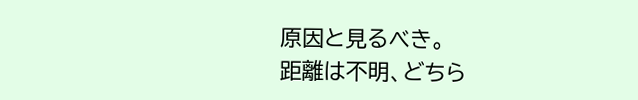原因と見るべき。
距離は不明、どちら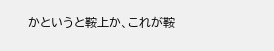かというと鞍上か、これが鞍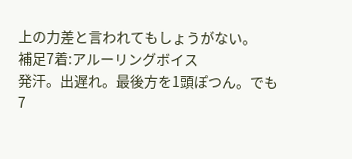上の力差と言われてもしょうがない。
補足7着:アルーリングボイス
発汗。出遅れ。最後方を1頭ぽつん。でも7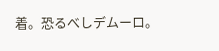着。恐るべしデムーロ。